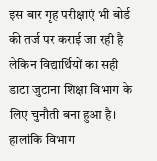इस बार गृह परीक्षाएं भी बोर्ड की तर्ज पर कराई जा रही है लेकिन विद्यार्थियों का सही डाटा जुटाना शिक्षा विभाग के लिए चुनौती बना हुआ है। हालांकि विभाग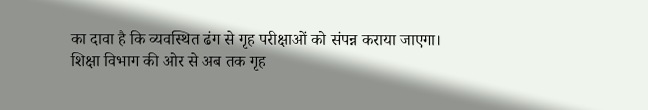का दावा है कि व्यवस्थित ढंग से गृह परीक्षाओं को संपन्न कराया जाएगा।
शिक्षा विभाग की ओर से अब तक गृह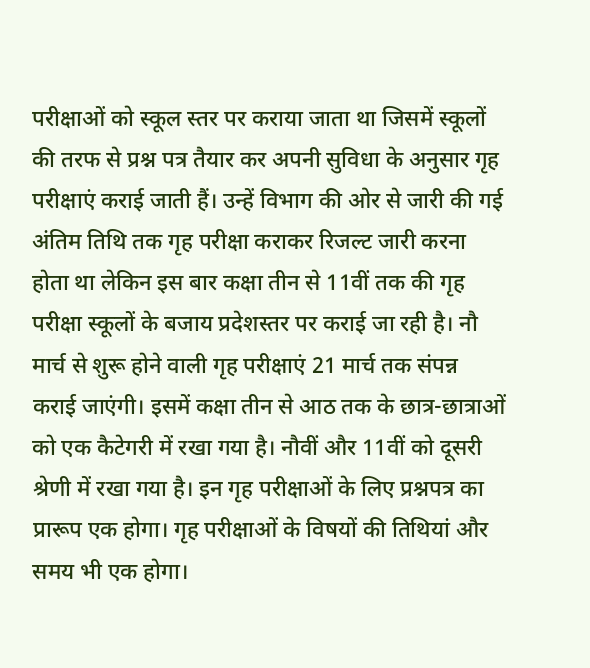परीक्षाओं को स्कूल स्तर पर कराया जाता था जिसमें स्कूलों की तरफ से प्रश्न पत्र तैयार कर अपनी सुविधा के अनुसार गृह परीक्षाएं कराई जाती हैं। उन्हें विभाग की ओर से जारी की गई अंतिम तिथि तक गृह परीक्षा कराकर रिजल्ट जारी करना होता था लेकिन इस बार कक्षा तीन से 11वीं तक की गृह परीक्षा स्कूलों के बजाय प्रदेशस्तर पर कराई जा रही है। नौ मार्च से शुरू होने वाली गृह परीक्षाएं 21 मार्च तक संपन्न कराई जाएंगी। इसमें कक्षा तीन से आठ तक के छात्र-छात्राओं को एक कैटेगरी में रखा गया है। नौवीं और 11वीं को दूसरी श्रेणी में रखा गया है। इन गृह परीक्षाओं के लिए प्रश्नपत्र का प्रारूप एक होगा। गृह परीक्षाओं के विषयों की तिथियां और समय भी एक होगा।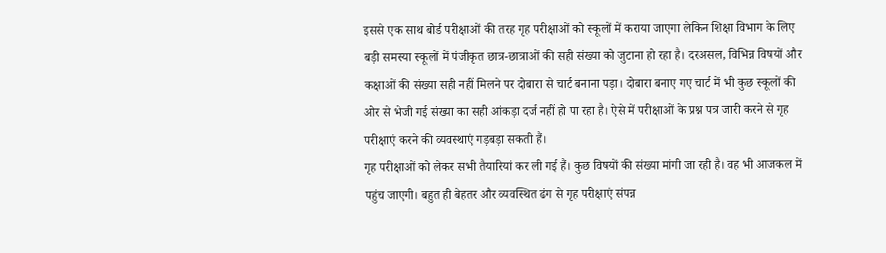इससे एक साथ बोर्ड परीक्षाओं की तरह गृह परीक्षाओं को स्कूलों में कराया जाएगा लेकिन शिक्षा विभाग के लिए बड़ी समस्या स्कूलों में पंजीकृत छात्र-छात्राओं की सही संख्या को जुटाना हो रहा है। दरअसल, विभिन्न विषयों और कक्षाओं की संख्या सही नहीं मिलने पर दोबारा से चार्ट बनाना पड़ा। दोबारा बनाए गए चार्ट में भी कुछ स्कूलों की ओर से भेजी गई संख्या का सही आंकड़ा दर्ज नहीं हो पा रहा है। ऐसे में परीक्षाओं के प्रश्न पत्र जारी करने से गृह परीक्षाएं करने की व्यवस्थाएं गड़बड़ा सकती हैं।
गृह परीक्षाओं को लेकर सभी तैयारियां कर ली गई हैं। कुछ विषयों की संख्या मांगी जा रही है। वह भी आजकल में पहुंच जाएगी। बहुत ही बेहतर और व्यवस्थित ढंग से गृह परीक्षाएं संपन्न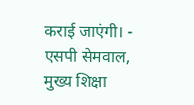कराई जाएंगी। - एसपी सेमवाल, मुख्य शिक्षा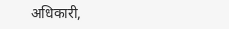अधिकारी,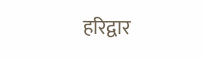हरिद्वार